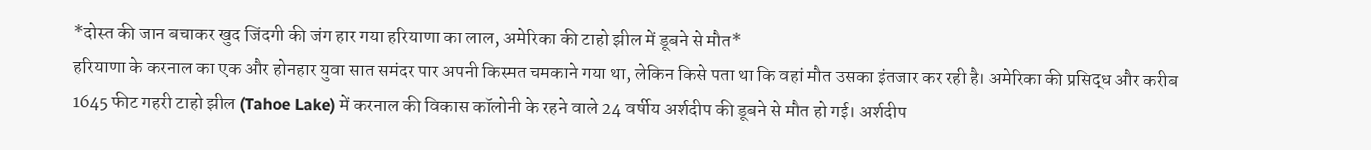*दोस्त की जान बचाकर खुद जिंदगी की जंग हार गया हरियाणा का लाल, अमेरिका की टाहो झील में डूबने से मौत*
हरियाणा के करनाल का एक और होनहार युवा सात समंदर पार अपनी किस्मत चमकाने गया था, लेकिन किसे पता था कि वहां मौत उसका इंतजार कर रही है। अमेरिका की प्रसिद्ध और करीब 1645 फीट गहरी टाहो झील (Tahoe Lake) में करनाल की विकास कॉलोनी के रहने वाले 24 वर्षीय अर्शदीप की डूबने से मौत हो गई। अर्शदीप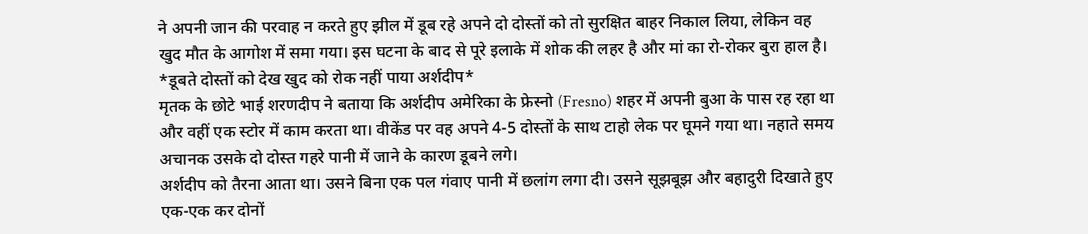ने अपनी जान की परवाह न करते हुए झील में डूब रहे अपने दो दोस्तों को तो सुरक्षित बाहर निकाल लिया, लेकिन वह खुद मौत के आगोश में समा गया। इस घटना के बाद से पूरे इलाके में शोक की लहर है और मां का रो-रोकर बुरा हाल है।
*डूबते दोस्तों को देख खुद को रोक नहीं पाया अर्शदीप*
मृतक के छोटे भाई शरणदीप ने बताया कि अर्शदीप अमेरिका के फ्रेस्नो (Fresno) शहर में अपनी बुआ के पास रह रहा था और वहीं एक स्टोर में काम करता था। वीकेंड पर वह अपने 4-5 दोस्तों के साथ टाहो लेक पर घूमने गया था। नहाते समय अचानक उसके दो दोस्त गहरे पानी में जाने के कारण डूबने लगे।
अर्शदीप को तैरना आता था। उसने बिना एक पल गंवाए पानी में छलांग लगा दी। उसने सूझबूझ और बहादुरी दिखाते हुए एक-एक कर दोनों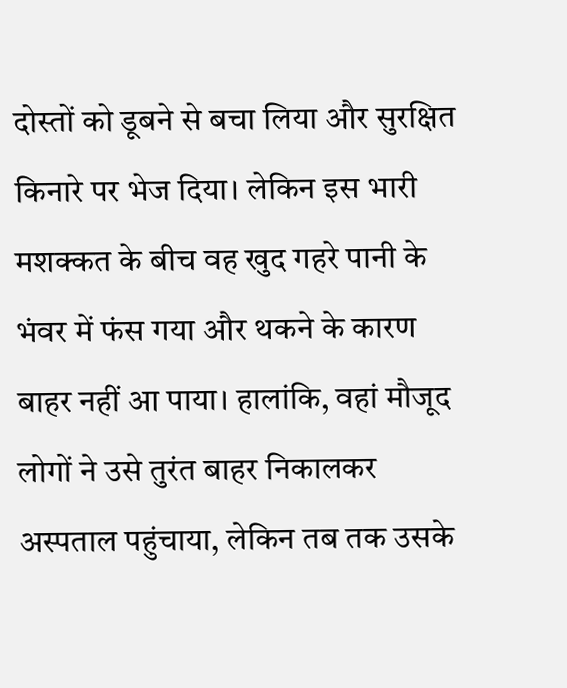दोस्तों को डूबने से बचा लिया और सुरक्षित किनारे पर भेज दिया। लेकिन इस भारी मशक्कत के बीच वह खुद गहरे पानी के भंवर में फंस गया और थकने के कारण बाहर नहीं आ पाया। हालांकि, वहां मौजूद लोगों ने उसे तुरंत बाहर निकालकर अस्पताल पहुंचाया, लेकिन तब तक उसके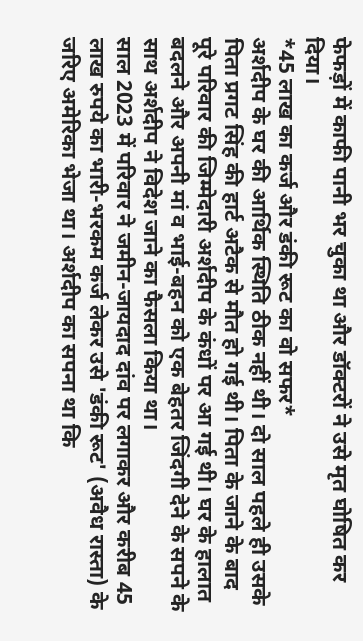फेफड़ों में काफी पानी भर चुका था और डॉक्टरों ने उसे मृत घोषित कर दिया।
*45 लाख का कर्ज और डंकी रूट का वो सफर*
अर्शदीप के घर की आर्थिक स्थिति ठीक नहीं थी। दो साल पहले ही उसके पिता प्रगट सिंह की हार्ट अटैक से मौत हो गई थी। पिता के जाने के बाद पूरे परिवार की जिम्मेदारी अर्शदीप के कंधों पर आ गई थी। घर के हालात बदलने और अपनी मां व भाई-बहन को एक बेहतर जिंदगी देने के सपने के साथ अर्शदीप ने विदेश जाने का फैसला किया था।
साल 2023 में परिवार ने जमीन-जायदाद दांव पर लगाकर और करीब 45 लाख रुपये का भारी-भरकम कर्ज लेकर उसे 'डंकी रूट' (अवैध रास्ता) के जरिए अमेरिका भेजा था। अर्शदीप का सपना था कि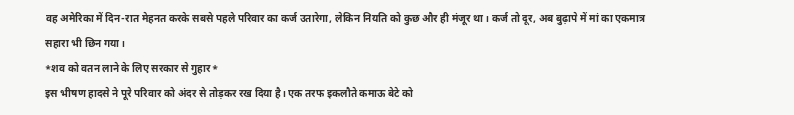वह अमेरिका में दिन-रात मेहनत करके सबसे पहले परिवार का कर्ज उतारेगा, लेकिन नियति को कुछ और ही मंजूर था। कर्ज तो दूर, अब बुढ़ापे में मां का एकमात्र सहारा भी छिन गया।
*शव को वतन लाने के लिए सरकार से गुहार*
इस भीषण हादसे ने पूरे परिवार को अंदर से तोड़कर रख दिया है। एक तरफ इकलौते कमाऊ बेटे को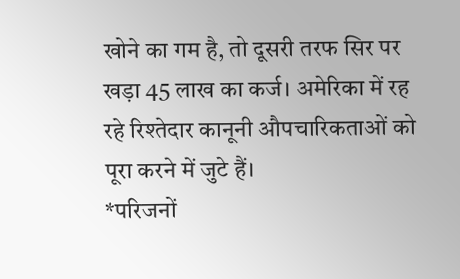खोने का गम है, तो दूसरी तरफ सिर पर खड़ा 45 लाख का कर्ज। अमेरिका में रह रहे रिश्तेदार कानूनी औपचारिकताओं को पूरा करने में जुटे हैं।
*परिजनों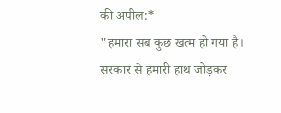की अपील:*
"हमारा सब कुछ खत्म हो गया है। सरकार से हमारी हाथ जोड़कर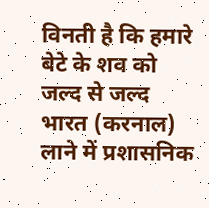विनती है कि हमारे बेटे के शव को जल्द से जल्द भारत (करनाल) लाने में प्रशासनिक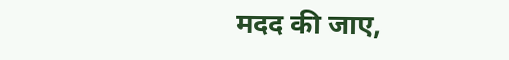मदद की जाए,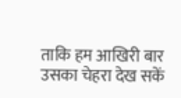ताकि हम आखिरी बार उसका चेहरा देख सकें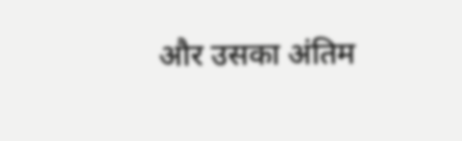और उसका अंतिम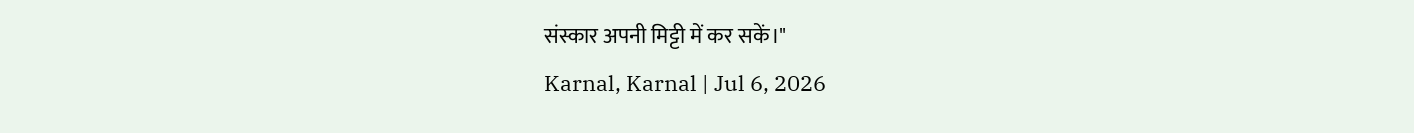संस्कार अपनी मिट्टी में कर सकें।"
Karnal, Karnal | Jul 6, 2026